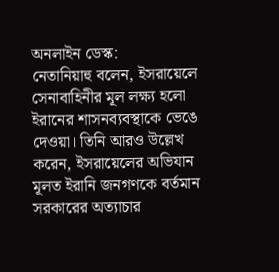অনলাইন ডেস্ক:
নেতানিয়াহু বলেন, ইসরায়েলে সেনাবাহিনীর মূল লক্ষ্য হলো ইরানের শাসনব্যবস্থাকে ভেঙে দেওয়া। তিনি আরও উল্লেখ করেন, ইসরায়েলের অভিযান মূলত ইরানি জনগণকে বর্তমান সরকারের অত্যাচার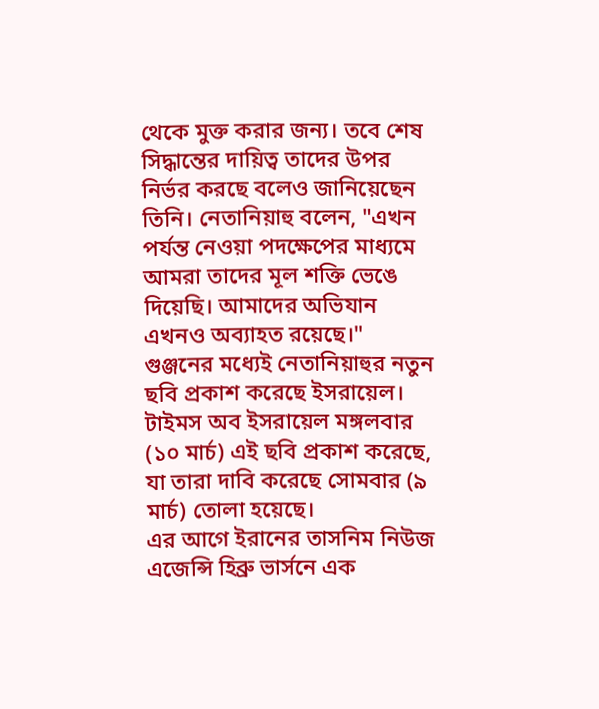থেকে মুক্ত করার জন্য। তবে শেষ সিদ্ধান্তের দায়িত্ব তাদের উপর নির্ভর করছে বলেও জানিয়েছেন তিনি। নেতানিয়াহু বলেন, "এখন পর্যন্ত নেওয়া পদক্ষেপের মাধ্যমে আমরা তাদের মূল শক্তি ভেঙে দিয়েছি। আমাদের অভিযান এখনও অব্যাহত রয়েছে।"
গুঞ্জনের মধ্যেই নেতানিয়াহুর নতুন ছবি প্রকাশ করেছে ইসরায়েল। টাইমস অব ইসরায়েল মঙ্গলবার (১০ মার্চ) এই ছবি প্রকাশ করেছে, যা তারা দাবি করেছে সোমবার (৯ মার্চ) তোলা হয়েছে।
এর আগে ইরানের তাসনিম নিউজ এজেন্সি হিব্রু ভার্সনে এক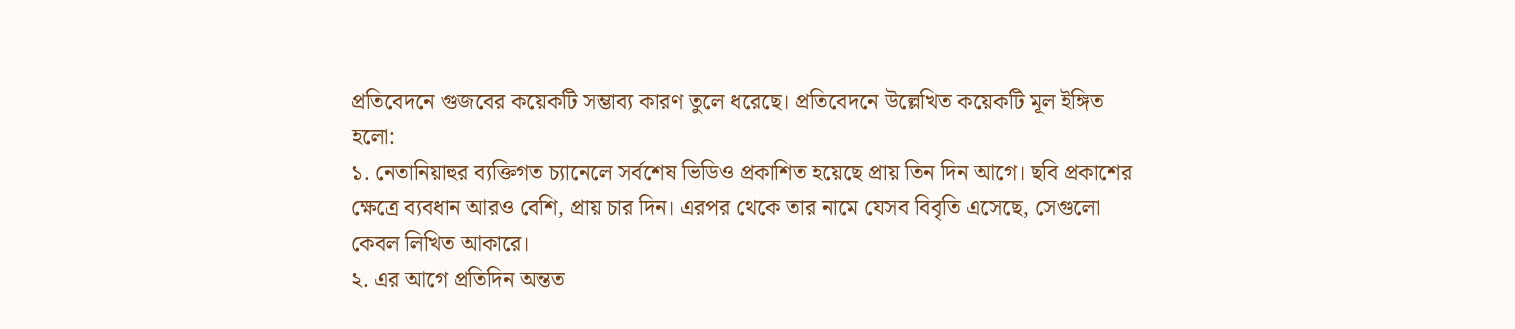প্রতিবেদনে গুজবের কয়েকটি সম্ভাব্য কারণ তুলে ধরেছে। প্রতিবেদনে উল্লেখিত কয়েকটি মূল ইঙ্গিত হলো:
১. নেতানিয়াহুর ব্যক্তিগত চ্যানেলে সর্বশেষ ভিডিও প্রকাশিত হয়েছে প্রায় তিন দিন আগে। ছবি প্রকাশের ক্ষেত্রে ব্যবধান আরও বেশি, প্রায় চার দিন। এরপর থেকে তার নামে যেসব বিবৃতি এসেছে, সেগুলো কেবল লিখিত আকারে।
২. এর আগে প্রতিদিন অন্তত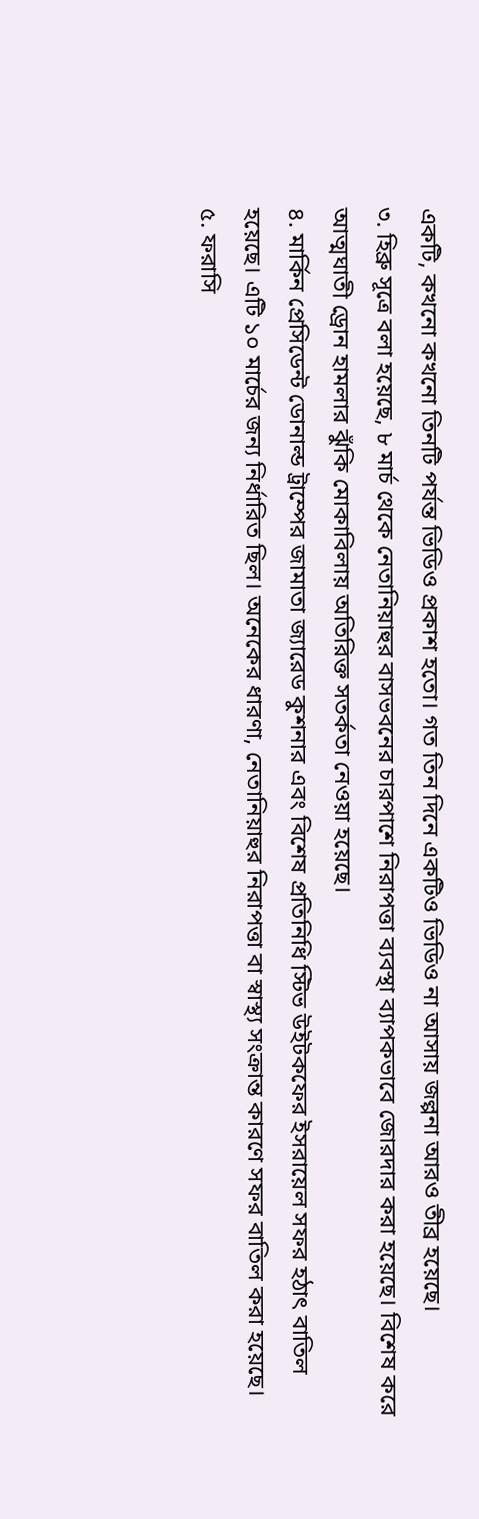একটি, কখনো কখনো তিনটি পর্যন্ত ভিডিও প্রকাশ হতো। গত তিন দিনে একটিও ভিডিও না আসায় জল্পনা আরও তীব্র হয়েছে।
৩. হিব্রু সূত্রে বলা হয়েছে, ৮ মার্চ থেকে নেতানিয়াহুর বাসভবনের চারপাশে নিরাপত্তা ব্যবস্থা ব্যাপকভাবে জোরদার করা হয়েছে। বিশেষ করে আত্মঘাতী ড্রোন হামলার ঝুঁকি মোকাবিলায় অতিরিক্ত সতর্কতা নেওয়া হয়েছে।
৪. মার্কিন প্রেসিডেন্ট ডোনাল্ড ট্রাম্পের জামাতা জ্যারেড কুশনার এবং বিশেষ প্রতিনিধি স্টিভ উইটকফের ইসরায়েল সফর হঠাৎ বাতিল হয়েছে। এটি ১০ মার্চের জন্য নির্ধারিত ছিল। অনেকের ধারণা, নেতানিয়াহুর নিরাপত্তা বা স্বাস্থ্য সংক্রান্ত কারণে সফর বাতিল করা হয়েছে।
৫. ফরাসি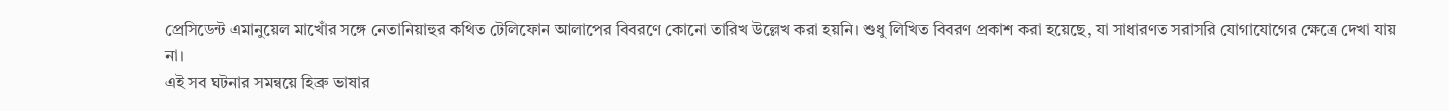প্রেসিডেন্ট এমানুয়েল মাখোঁর সঙ্গে নেতানিয়াহুর কথিত টেলিফোন আলাপের বিবরণে কোনো তারিখ উল্লেখ করা হয়নি। শুধু লিখিত বিবরণ প্রকাশ করা হয়েছে, যা সাধারণত সরাসরি যোগাযোগের ক্ষেত্রে দেখা যায় না।
এই সব ঘটনার সমন্বয়ে হিব্রু ভাষার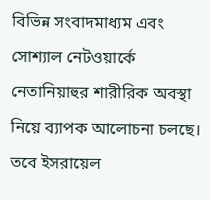বিভিন্ন সংবাদমাধ্যম এবং সোশ্যাল নেটওয়ার্কে নেতানিয়াহুর শারীরিক অবস্থা নিয়ে ব্যাপক আলোচনা চলছে। তবে ইসরায়েল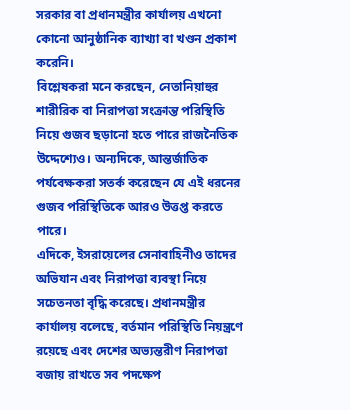সরকার বা প্রধানমন্ত্রীর কার্যালয় এখনো কোনো আনুষ্ঠানিক ব্যাখ্যা বা খণ্ডন প্রকাশ করেনি।
বিশ্লেষকরা মনে করছেন, নেতানিয়াহুর শারীরিক বা নিরাপত্তা সংক্রান্ত পরিস্থিতি নিয়ে গুজব ছড়ানো হতে পারে রাজনৈতিক উদ্দেশ্যেও। অন্যদিকে, আন্তর্জাতিক পর্যবেক্ষকরা সতর্ক করেছেন যে এই ধরনের গুজব পরিস্থিতিকে আরও উত্তপ্ত করতে পারে।
এদিকে, ইসরায়েলের সেনাবাহিনীও তাদের অভিযান এবং নিরাপত্তা ব্যবস্থা নিয়ে সচেতনতা বৃদ্ধি করেছে। প্রধানমন্ত্রীর কার্যালয় বলেছে, বর্তমান পরিস্থিতি নিয়ন্ত্রণে রয়েছে এবং দেশের অভ্যন্তরীণ নিরাপত্তা বজায় রাখতে সব পদক্ষেপ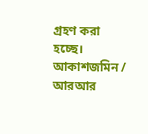গ্রহণ করা হচ্ছে।
আকাশজমিন / আরআর